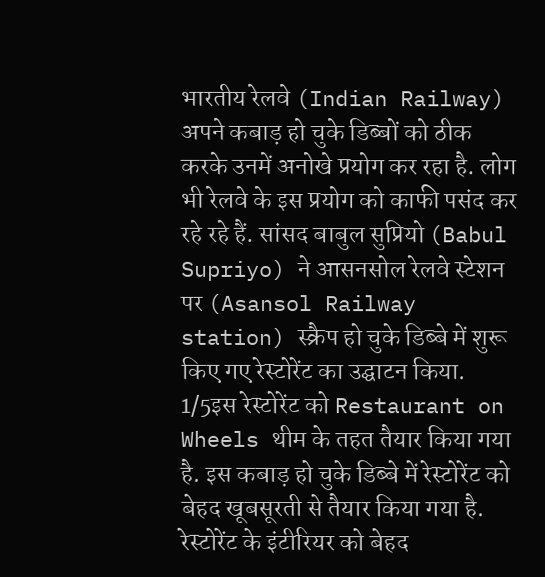भारतीय रेलवे (Indian Railway) अपने कबाड़ हो चुके डिब्बों को ठीक करके उनमें अनोखे प्रयोग कर रहा है. लोग भी रेलवे के इस प्रयोग को काफी पसंद कर रहे रहे हैं. सांसद बाबुल सुप्रियो (Babul Supriyo) ने आसनसोल रेलवे स्टेशन पर (Asansol Railway station) स्क्रैप हो चुके डिब्बे में शुरू किए गए रेस्टोरेंट का उद्घाटन किया.
1/5इस रेस्टोरेंट को Restaurant on Wheels थीम के तहत तैयार किया गया है. इस कबाड़ हो चुके डिब्बे में रेस्टोरेंट को बेहद खूबसूरती से तैयार किया गया है. रेस्टोरेंट के इंटीरियर को बेहद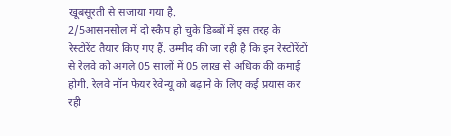खूबसूरती से सजाया गया है.
2/5आसनसोल में दो स्कैप हो चुके डिब्बों में इस तरह के रेस्टोरेंट तैयार किए गए हैं. उम्मीद की जा रही है कि इन रेस्टोरेंटों से रेलवे को अगले 05 सालों में 05 लाख से अधिक की कमाई होगी. रेलवे नॉन फेयर रेवेन्यू को बढ़ाने के लिए कई प्रयास कर रही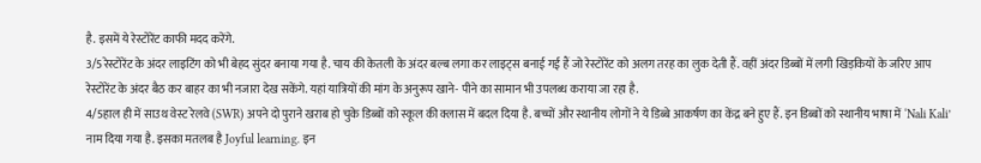है. इसमें ये रेस्टोरेंट काफी मदद करेंगे.
3/5रेस्टोरेंट के अंदर लाइटिंग को भी बेहद सुंदर बनाया गया है. चाय की केतली के अंदर बल्ब लगा कर लाइट्स बनाई गई हैं जो रेस्टोरेंट को अलग तरह का लुक देती हैं. वहीं अंदर डिब्बों में लगी खिड़कियों के जरिए आप रेस्टोरेंट के अंदर बैठ कर बाहर का भी नजारा देख सकेंगे. यहां यात्रियों की मांग के अनुरूप खाने- पीने का सामान भी उपलब्ध कराया जा रहा है.
4/5हाल ही में साउथ वेस्ट रेलवे (SWR) अपने दो पुराने खराब हो चुके डिब्बों को स्कूल की क्लास में बदल दिया है. बच्चों और स्थानीय लोगों ने ये डिब्बे आकर्षण का केंद्र बने हुए हैं. इन डिब्बों को स्थानीय भाषा में ‘Nali Kali’ नाम दिया गया है. इसका मतलब है Joyful learning. इन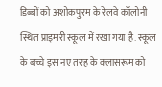डिब्बों को अशोकपुरम के रेलवे कॉलोनी स्थित प्राइमरी स्कूल में रखा गया है. स्कूल के बच्चे इस नए तरह के क्लासरूम को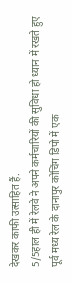देखकर काफी उत्साहित हैं.
5/5हाल ही में रेलवे ने अपने कर्मचारियों की सुविधा हो ध्यान में रखते हुए पूर्व मध्य रेल के दानापुर कोचिंग डिपो में एक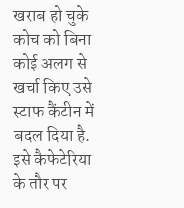खराब हो चुके कोच को बिना कोई अलग से खर्चा किए उसे स्टाफ कैंटीन में बदल दिया है. इसे कैफेटेरिया के तौर पर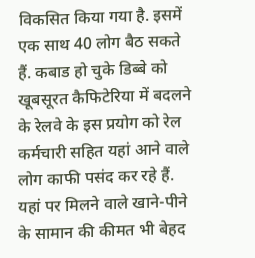विकसित किया गया है. इसमें एक साथ 40 लोग बैठ सकते हैं. कबाड हो चुके डिब्बे को खूबसूरत कैफिटेरिया में बदलने के रेलवे के इस प्रयोग को रेल कर्मचारी सहित यहां आने वाले लोग काफी पसंद कर रहे हैं. यहां पर मिलने वाले खाने-पीने के सामान की कीमत भी बेहद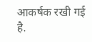आकर्षक रखी गई है.